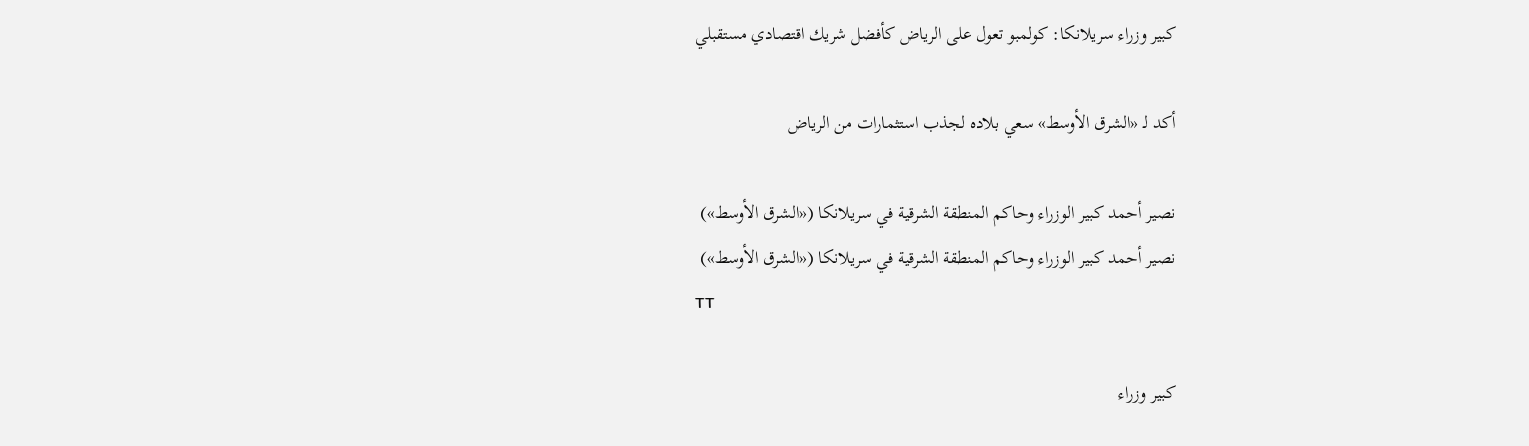كبير وزراء سريلانكا: كولمبو تعول على الرياض كأفضل شريك اقتصادي مستقبلي

أكد لـ «الشرق الأوسط» سعي بلاده لجذب استثمارات من الرياض

نصير أحمد كبير الوزراء وحاكم المنطقة الشرقية في سريلانكا («الشرق الأوسط»)
نصير أحمد كبير الوزراء وحاكم المنطقة الشرقية في سريلانكا («الشرق الأوسط»)
TT

كبير وزراء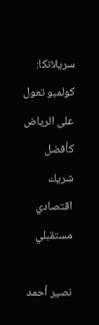سريلانكا: كولمبو تعول على الرياض كأفضل شريك اقتصادي مستقبلي

نصير أحمد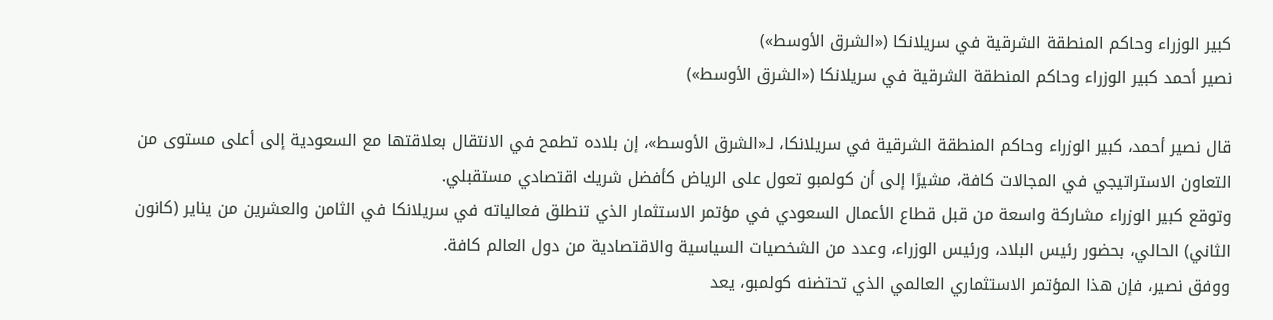كبير الوزراء وحاكم المنطقة الشرقية في سريلانكا («الشرق الأوسط»)
نصير أحمد كبير الوزراء وحاكم المنطقة الشرقية في سريلانكا («الشرق الأوسط»)

قال نصير أحمد، كبير الوزراء وحاكم المنطقة الشرقية في سريلانكا، لـ«الشرق الأوسط»، إن بلاده تطمح في الانتقال بعلاقتها مع السعودية إلى أعلى مستوى من التعاون الاستراتيجي في المجالات كافة، مشيرًا إلى أن كولمبو تعول على الرياض كأفضل شريك اقتصادي مستقبلي.
وتوقع كبير الوزراء مشاركة واسعة من قبل قطاع الأعمال السعودي في مؤتمر الاستثمار الذي تنطلق فعالياته في سريلانكا في الثامن والعشرين من يناير (كانون الثاني) الحالي، بحضور رئيس البلاد، ورئيس الوزراء، وعدد من الشخصيات السياسية والاقتصادية من دول العالم كافة.
ووفق نصير، فإن هذا المؤتمر الاستثماري العالمي الذي تحتضنه كولمبو، يعد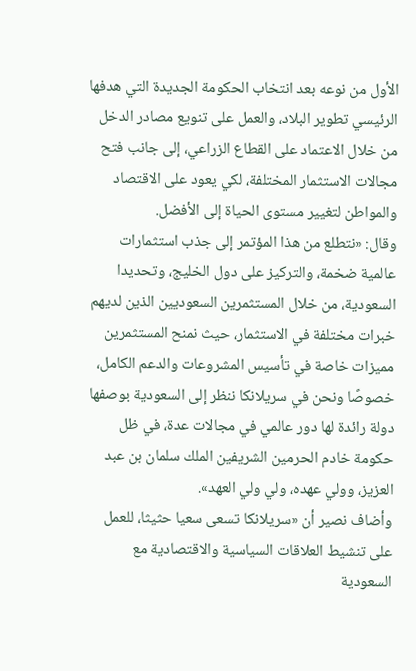الأول من نوعه بعد انتخاب الحكومة الجديدة التي هدفها الرئيسي تطوير البلاد، والعمل على تنويع مصادر الدخل من خلال الاعتماد على القطاع الزراعي، إلى جانب فتح مجالات الاستثمار المختلفة، لكي يعود على الاقتصاد والمواطن لتغيير مستوى الحياة إلى الأفضل.
وقال: «نتطلع من هذا المؤتمر إلى جذب استثمارات عالمية ضخمة، والتركيز على دول الخليج، وتحديدا السعودية، من خلال المستثمرين السعوديين الذين لديهم خبرات مختلفة في الاستثمار، حيث نمنح المستثمرين مميزات خاصة في تأسيس المشروعات والدعم الكامل، خصوصًا ونحن في سريلانكا ننظر إلى السعودية بوصفها دولة رائدة لها دور عالمي في مجالات عدة، في ظل حكومة خادم الحرمين الشريفين الملك سلمان بن عبد العزيز، وولي عهده، ولي ولي العهد».
وأضاف نصير أن «سريلانكا تسعى سعيا حثيثا، للعمل على تنشيط العلاقات السياسية والاقتصادية مع السعودية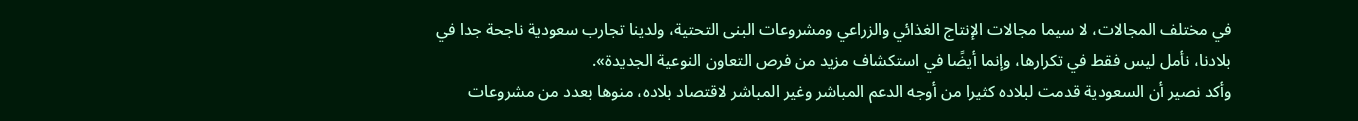في مختلف المجالات، لا سيما مجالات الإنتاج الغذائي والزراعي ومشروعات البنى التحتية، ولدينا تجارب سعودية ناجحة جدا في بلادنا، نأمل ليس فقط في تكرارها، وإنما أيضًا في استكشاف مزيد من فرص التعاون النوعية الجديدة».
وأكد نصير أن السعودية قدمت لبلاده كثيرا من أوجه الدعم المباشر وغير المباشر لاقتصاد بلاده، منوها بعدد من مشروعات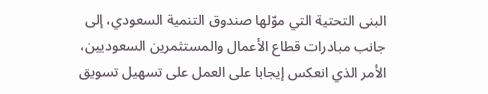البنى التحتية التي موّلها صندوق التنمية السعودي، إلى جانب مبادرات قطاع الأعمال والمستثمرين السعوديين، الأمر الذي انعكس إيجابا على العمل على تسهيل تسويق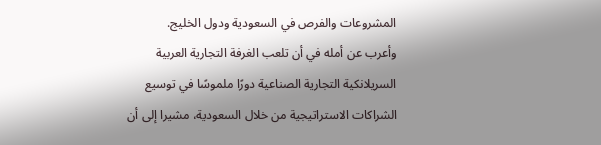المشروعات والفرص في السعودية ودول الخليج.
وأعرب عن أمله في أن تلعب الغرفة التجارية العربية السريلانكية التجارية الصناعية دورًا ملموسًا في توسيع الشراكات الاستراتيجية من خلال السعودية، مشيرا إلى أن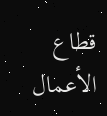قطاع الأعمال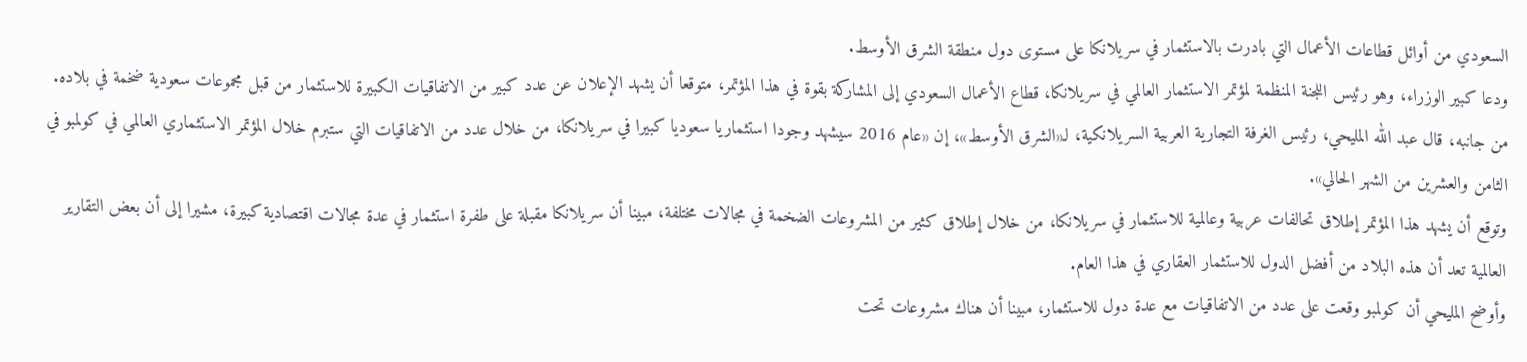السعودي من أوائل قطاعات الأعمال التي بادرت بالاستثمار في سريلانكا على مستوى دول منطقة الشرق الأوسط.
ودعا كبير الوزراء، وهو رئيس اللجنة المنظمة لمؤتمر الاستثمار العالمي في سريلانكا، قطاع الأعمال السعودي إلى المشاركة بقوة في هذا المؤتمر، متوقعا أن يشهد الإعلان عن عدد كبير من الاتفاقيات الكبيرة للاستثمار من قبل مجموعات سعودية ضخمة في بلاده.
من جانبه، قال عبد الله المليحي، رئيس الغرفة التجارية العربية السريلانكية، لـ«الشرق الأوسط»، إن «عام 2016 سيشهد وجودا استثماريا سعوديا كبيرا في سريلانكا، من خلال عدد من الاتفاقيات التي ستبرم خلال المؤتمر الاستثماري العالمي في كولمبو في الثامن والعشرين من الشهر الحالي».
وتوقع أن يشهد هذا المؤتمر إطلاق تحالفات عربية وعالمية للاستثمار في سريلانكا، من خلال إطلاق كثير من المشروعات الضخمة في مجالات مختلفة، مبينا أن سريلانكا مقبلة على طفرة استثمار في عدة مجالات اقتصادية كبيرة، مشيرا إلى أن بعض التقارير العالمية تعد أن هذه البلاد من أفضل الدول للاستثمار العقاري في هذا العام.
وأوضح المليحي أن كولمبو وقعت على عدد من الاتفاقيات مع عدة دول للاستثمار، مبينا أن هناك مشروعات تحت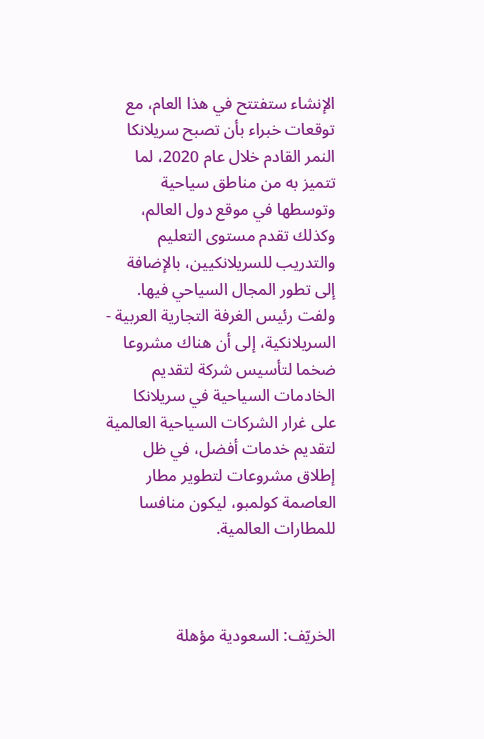الإنشاء ستفتتح في هذا العام، مع توقعات خبراء بأن تصبح سريلانكا النمر القادم خلال عام 2020، لما تتميز به من مناطق سياحية وتوسطها في موقع دول العالم، وكذلك تقدم مستوى التعليم والتدريب للسريلانكيين، بالإضافة إلى تطور المجال السياحي فيها.
ولفت رئيس الغرفة التجارية العربية - السريلانكية، إلى أن هناك مشروعا ضخما لتأسيس شركة لتقديم الخادمات السياحية في سريلانكا على غرار الشركات السياحية العالمية لتقديم خدمات أفضل، في ظل إطلاق مشروعات لتطوير مطار العاصمة كولمبو، ليكون منافسا للمطارات العالمية.



الخريّف: السعودية مؤهلة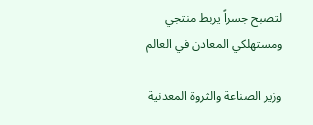لتصبح جسراً يربط منتجي ومستهلكي المعادن في العالم

وزير الصناعة والثروة المعدنية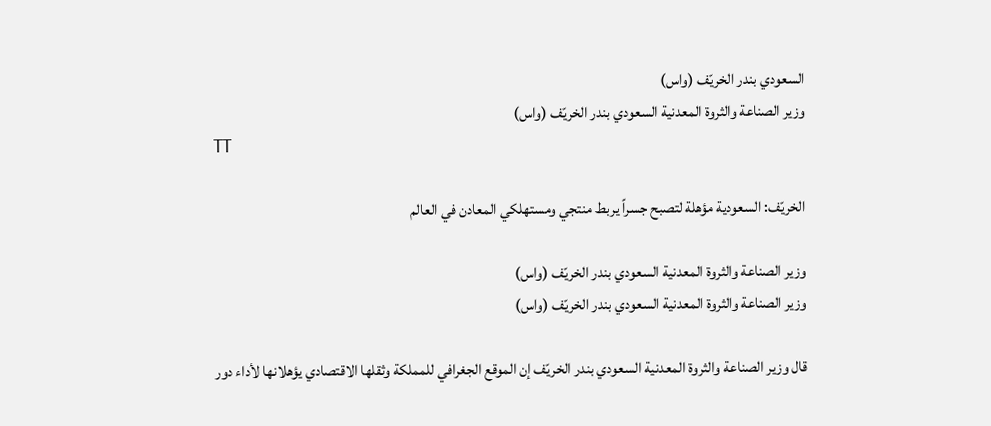السعودي بندر الخريّف (واس)
وزير الصناعة والثروة المعدنية السعودي بندر الخريّف (واس)
TT

الخريّف: السعودية مؤهلة لتصبح جسراً يربط منتجي ومستهلكي المعادن في العالم

وزير الصناعة والثروة المعدنية السعودي بندر الخريّف (واس)
وزير الصناعة والثروة المعدنية السعودي بندر الخريّف (واس)

قال وزير الصناعة والثروة المعدنية السعودي بندر الخريّف إن الموقع الجغرافي للمملكة وثقلها الاقتصادي يؤهلانها لأداء دور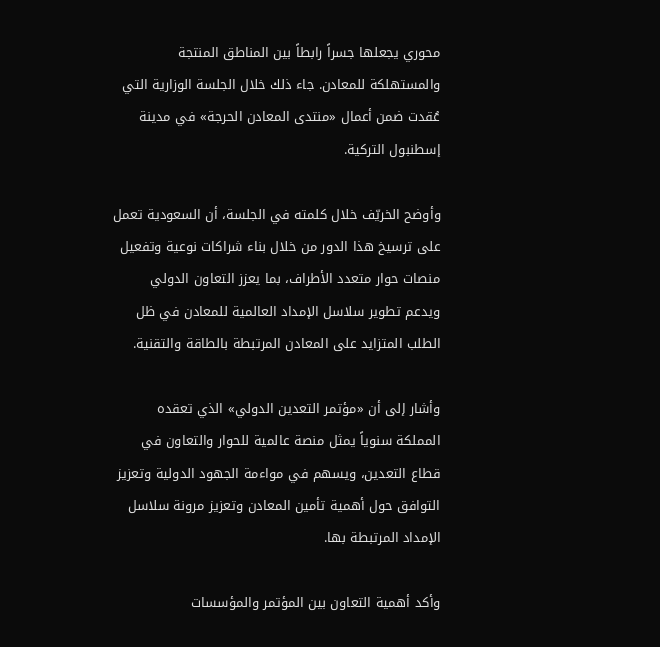محوري يجعلها جسراً رابطاً بين المناطق المنتجة والمستهلكة للمعادن. جاء ذلك خلال الجلسة الوزارية التي عُقدت ضمن أعمال «منتدى المعادن الحرجة» في مدينة إسطنبول التركية.

وأوضح الخريّف خلال كلمته في الجلسة، أن السعودية تعمل على ترسيخ هذا الدور من خلال بناء شراكات نوعية وتفعيل منصات حوار متعدد الأطراف، بما يعزز التعاون الدولي ويدعم تطوير سلاسل الإمداد العالمية للمعادن في ظل الطلب المتزايد على المعادن المرتبطة بالطاقة والتقنية.

وأشار إلى أن «مؤتمر التعدين الدولي» الذي تعقده المملكة سنوياً يمثل منصة عالمية للحوار والتعاون في قطاع التعدين، ويسهم في مواءمة الجهود الدولية وتعزيز التوافق حول أهمية تأمين المعادن وتعزيز مرونة سلاسل الإمداد المرتبطة بها.

وأكد أهمية التعاون بين المؤتمر والمؤسسات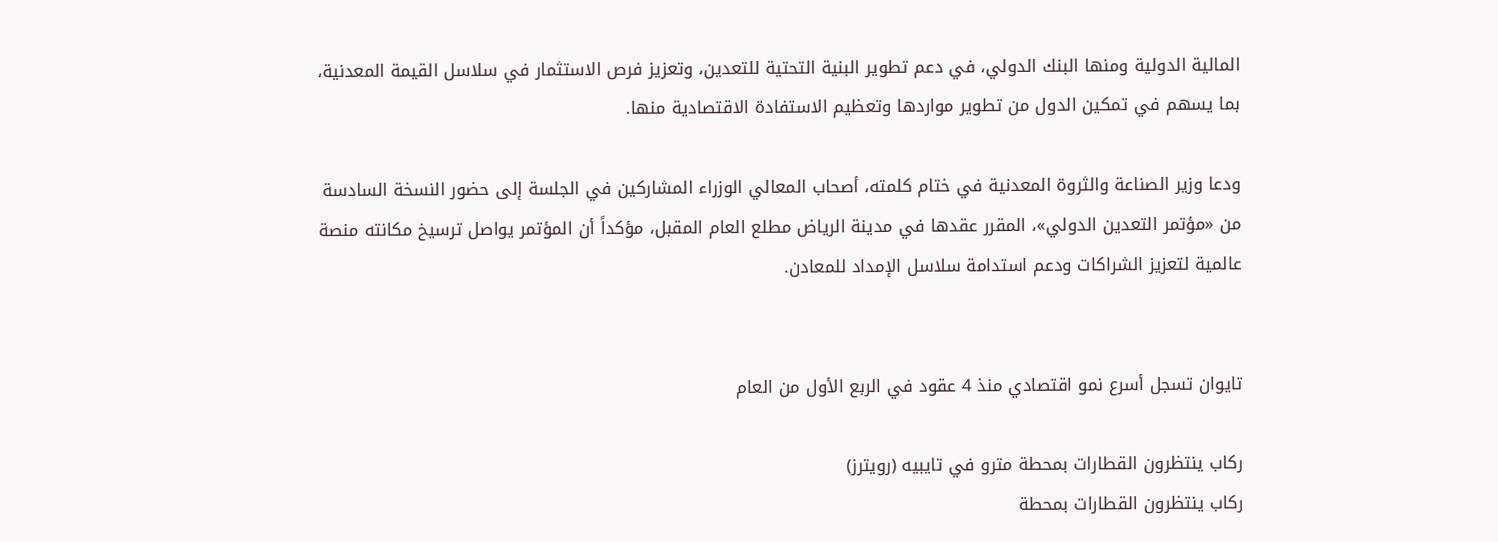المالية الدولية ومنها البنك الدولي، في دعم تطوير البنية التحتية للتعدين، وتعزيز فرص الاستثمار في سلاسل القيمة المعدنية، بما يسهم في تمكين الدول من تطوير مواردها وتعظيم الاستفادة الاقتصادية منها.

ودعا وزير الصناعة والثروة المعدنية في ختام كلمته، أصحاب المعالي الوزراء المشاركين في الجلسة إلى حضور النسخة السادسة من «مؤتمر التعدين الدولي»، المقرر عقدها في مدينة الرياض مطلع العام المقبل، مؤكداً أن المؤتمر يواصل ترسيخ مكانته منصة عالمية لتعزيز الشراكات ودعم استدامة سلاسل الإمداد للمعادن.


تايوان تسجل أسرع نمو اقتصادي منذ 4 عقود في الربع الأول من العام

ركاب ينتظرون القطارات بمحطة مترو في تايبيه (رويترز)
ركاب ينتظرون القطارات بمحطة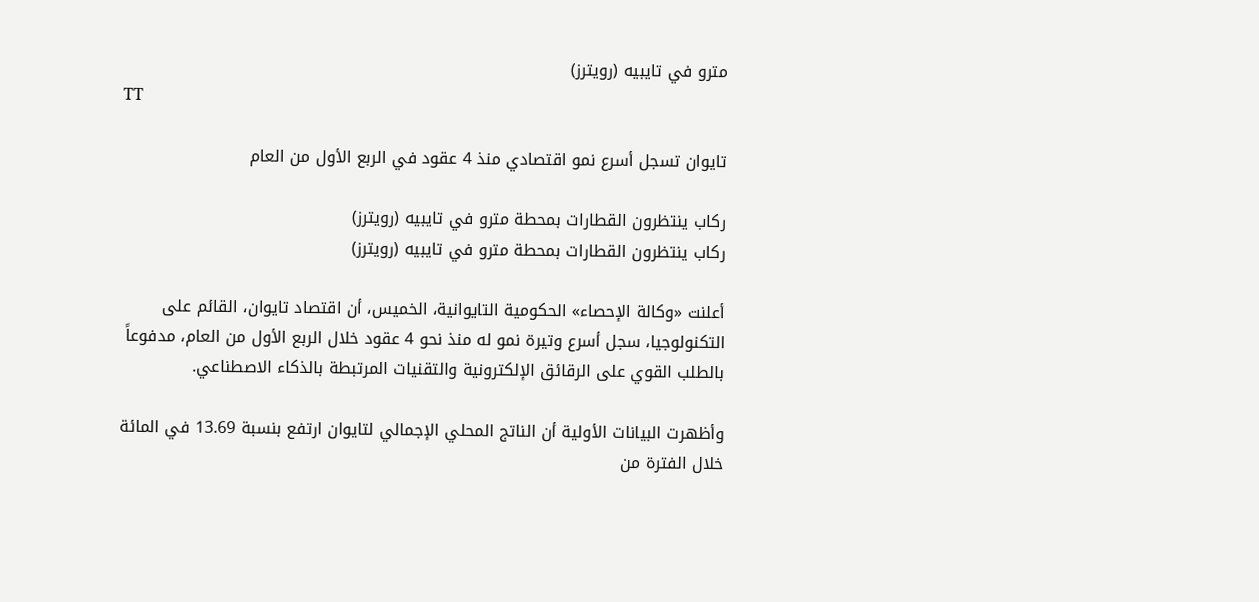مترو في تايبيه (رويترز)
TT

تايوان تسجل أسرع نمو اقتصادي منذ 4 عقود في الربع الأول من العام

ركاب ينتظرون القطارات بمحطة مترو في تايبيه (رويترز)
ركاب ينتظرون القطارات بمحطة مترو في تايبيه (رويترز)

أعلنت «وكالة الإحصاء» الحكومية التايوانية، الخميس، أن اقتصاد تايوان، القائم على التكنولوجيا، سجل أسرع وتيرة نمو له منذ نحو 4 عقود خلال الربع الأول من العام، مدفوعاً بالطلب القوي على الرقائق الإلكترونية والتقنيات المرتبطة بالذكاء الاصطناعي.

وأظهرت البيانات الأولية أن الناتج المحلي الإجمالي لتايوان ارتفع بنسبة 13.69 في المائة خلال الفترة من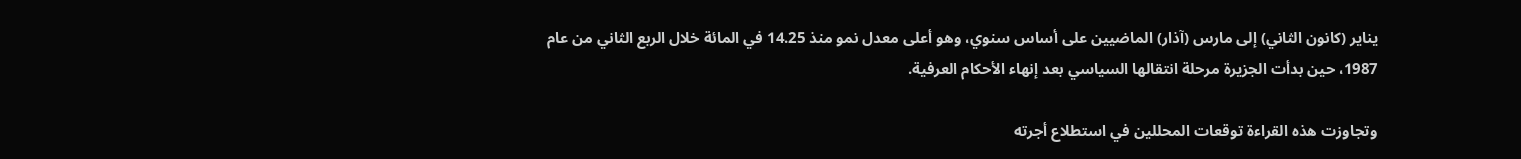يناير (كانون الثاني) إلى مارس (آذار) الماضيين على أساس سنوي، وهو أعلى معدل نمو منذ 14.25 في المائة خلال الربع الثاني من عام 1987، حين بدأت الجزيرة مرحلة انتقالها السياسي بعد إنهاء الأحكام العرفية.

وتجاوزت هذه القراءة توقعات المحللين في استطلاع أجرته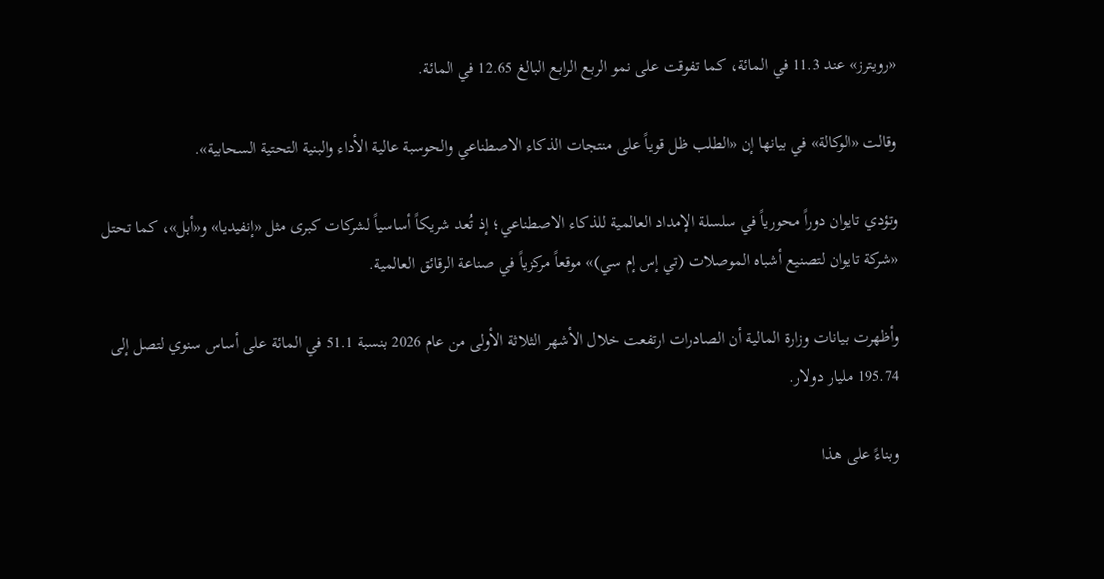«رويترز» عند 11.3 في المائة، كما تفوقت على نمو الربع الرابع البالغ 12.65 في المائة.

وقالت «الوكالة» في بيانها إن «الطلب ظل قوياً على منتجات الذكاء الاصطناعي والحوسبة عالية الأداء والبنية التحتية السحابية».

وتؤدي تايوان دوراً محورياً في سلسلة الإمداد العالمية للذكاء الاصطناعي؛ إذ تُعد شريكاً أساسياً لشركات كبرى مثل «إنفيديا» و«أبل»، كما تحتل «شركة تايوان لتصنيع أشباه الموصلات (تي إس إم سي)» موقعاً مركزياً في صناعة الرقائق العالمية.

وأظهرت بيانات وزارة المالية أن الصادرات ارتفعت خلال الأشهر الثلاثة الأولى من عام 2026 بنسبة 51.1 في المائة على أساس سنوي لتصل إلى 195.74 مليار دولار.

وبناءً على هذا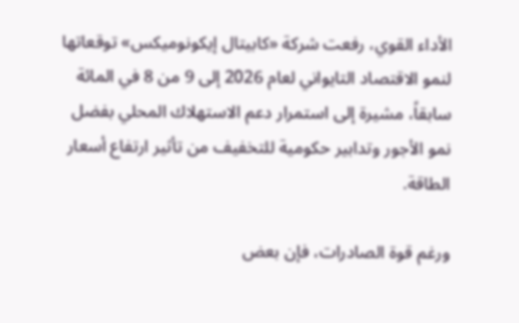الأداء القوي، رفعت شركة «كابيتال إيكونوميكس» توقعاتها لنمو الاقتصاد التايواني لعام 2026 إلى 9 من 8 في المائة سابقاً، مشيرة إلى استمرار دعم الاستهلاك المحلي بفضل نمو الأجور وتدابير حكومية للتخفيف من تأثير ارتفاع أسعار الطاقة.

ورغم قوة الصادرات، فإن بعض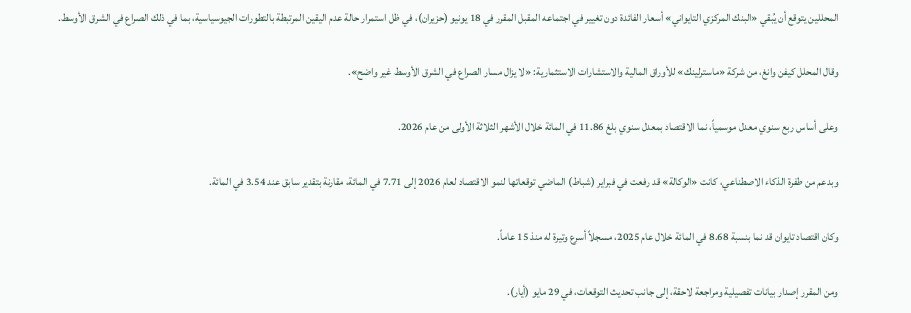المحللين يتوقع أن يُبقي «البنك المركزي التايواني» أسعار الفائدة دون تغيير في اجتماعه المقبل المقرر في 18 يونيو (حزيران)، في ظل استمرار حالة عدم اليقين المرتبطة بالتطورات الجيوسياسية، بما في ذلك الصراع في الشرق الأوسط.

وقال المحلل كيفن وانغ، من شركة «ماسترلينك» للأوراق المالية والاستشارات الاستثمارية: «لا يزال مسار الصراع في الشرق الأوسط غير واضح».

وعلى أساس ربع سنوي معدل موسمياً، نما الاقتصاد بمعدل سنوي بلغ 11.86 في المائة خلال الأشهر الثلاثة الأولى من عام 2026.

وبدعم من طفرة الذكاء الاصطناعي، كانت «الوكالة» قد رفعت في فبراير (شباط) الماضي توقعاتها لنمو الاقتصاد لعام 2026 إلى 7.71 في المائة، مقارنة بتقدير سابق عند 3.54 في المائة.

وكان اقتصاد تايوان قد نما بنسبة 8.68 في المائة خلال عام 2025، مسجلاً أسرع وتيرة له منذ 15 عاماً.

ومن المقرر إصدار بيانات تفصيلية ومراجعة لاحقة، إلى جانب تحديث التوقعات، في 29 مايو (أيار).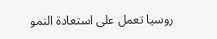روسيا تعمل على استعادة النمو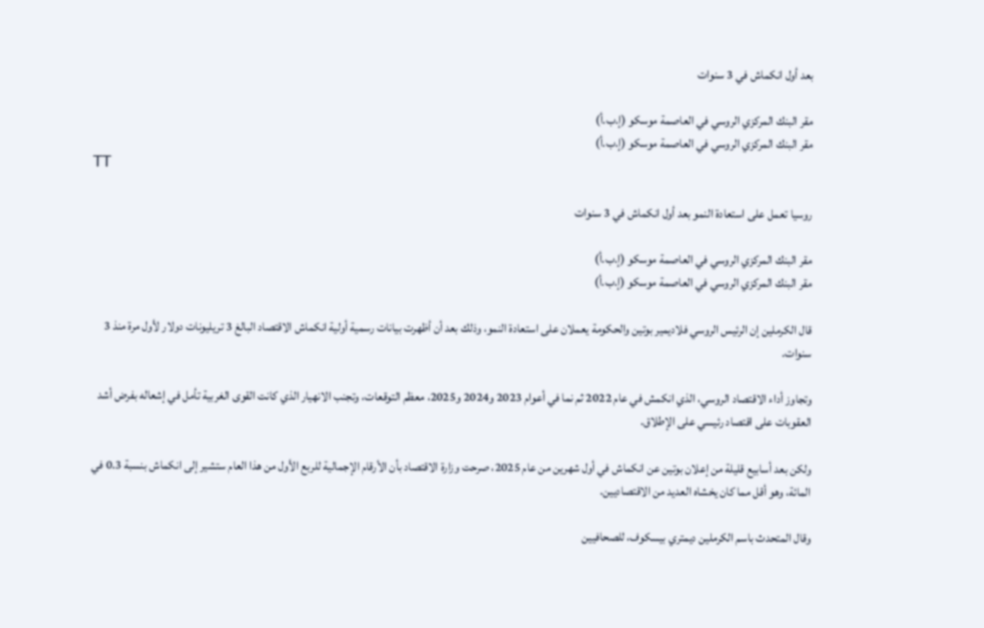بعد أول انكماش في 3 سنوات

مقر البنك المركزي الروسي في العاصمة موسكو (إ.ب.أ)
مقر البنك المركزي الروسي في العاصمة موسكو (إ.ب.أ)
TT

روسيا تعمل على استعادة النمو بعد أول انكماش في 3 سنوات

مقر البنك المركزي الروسي في العاصمة موسكو (إ.ب.أ)
مقر البنك المركزي الروسي في العاصمة موسكو (إ.ب.أ)

قال الكرملين إن الرئيس الروسي فلاديمير بوتين والحكومة يعملان على استعادة النمو، وذلك بعد أن أظهرت بيانات رسمية أولية انكماش الاقتصاد البالغ 3 تريليونات دولار لأول مرة منذ 3 سنوات.

وتجاوز أداء الاقتصاد الروسي، الذي انكمش في عام 2022 ثم نما في أعوام 2023 و2024 و2025، معظم التوقعات، وتجنب الانهيار الذي كانت القوى الغربية تأمل في إشعاله بفرض أشد العقوبات على اقتصاد رئيسي على الإطلاق.

ولكن بعد أسابيع قليلة من إعلان بوتين عن انكماش في أول شهرين من عام 2025، صرحت وزارة الاقتصاد بأن الأرقام الإجمالية للربع الأول من هذا العام ستشير إلى انكماش بنسبة 0.3 في المائة، وهو أقل مما كان يخشاه العديد من الاقتصاديين.

وقال المتحدث باسم الكرملين ديمتري بيسكوف، للصحافيين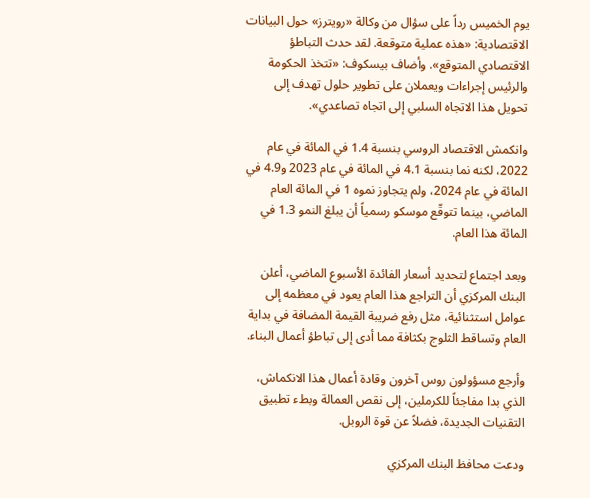يوم الخميس رداً على سؤال من وكالة «رويترز» حول البيانات الاقتصادية: «هذه عملية متوقعة. لقد حدث التباطؤ الاقتصادي المتوقع». وأضاف بيسكوف: «تتخذ الحكومة والرئيس إجراءات ويعملان على تطوير حلول تهدف إلى تحويل هذا الاتجاه السلبي إلى اتجاه تصاعدي».

وانكمش الاقتصاد الروسي بنسبة 1.4 في المائة في عام 2022، لكنه نما بنسبة 4.1 في المائة في عام 2023 و4.9 في المائة في عام 2024، ولم يتجاوز نموه 1 في المائة العام الماضي، بينما تتوقّع موسكو رسمياً أن يبلغ النمو 1.3 في المائة هذا العام.

وبعد اجتماع لتحديد أسعار الفائدة الأسبوع الماضي، أعلن البنك المركزي أن التراجع هذا العام يعود في معظمه إلى عوامل استثنائية، مثل رفع ضريبة القيمة المضافة في بداية العام وتساقط الثلوج بكثافة مما أدى إلى تباطؤ أعمال البناء.

وأرجع مسؤولون روس آخرون وقادة أعمال هذا الانكماش، الذي بدا مفاجئاً للكرملين، إلى نقص العمالة وبطء تطبيق التقنيات الجديدة، فضلاً عن قوة الروبل.

ودعت محافظ البنك المركزي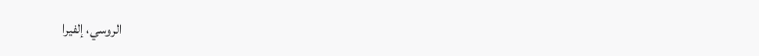الروسي، إلفيرا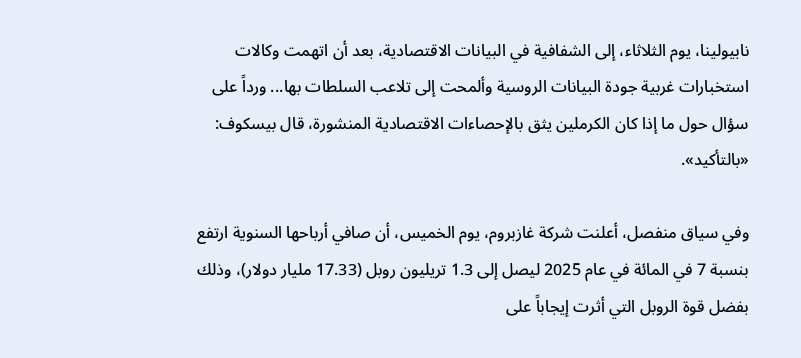نابيولينا، يوم الثلاثاء، إلى الشفافية في البيانات الاقتصادية، بعد أن اتهمت وكالات استخبارات غربية جودة البيانات الروسية وألمحت إلى تلاعب السلطات بها... ورداً على سؤال حول ما إذا كان الكرملين يثق بالإحصاءات الاقتصادية المنشورة، قال بيسكوف: «بالتأكيد».

وفي سياق منفصل، أعلنت شركة غازبروم، يوم الخميس، أن صافي أرباحها السنوية ارتفع بنسبة 7 في المائة في عام 2025 ليصل إلى 1.3 تريليون روبل (17.33 مليار دولار)، وذلك بفضل قوة الروبل التي أثرت إيجاباً على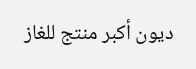ديون أكبر منتج للغاز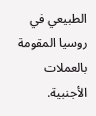الطبيعي في روسيا المقومة بالعملات الأجنبية.